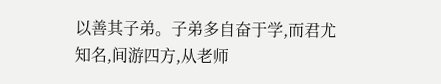以善其子弟。子弟多自奋于学,而君尤知名,间游四方,从老师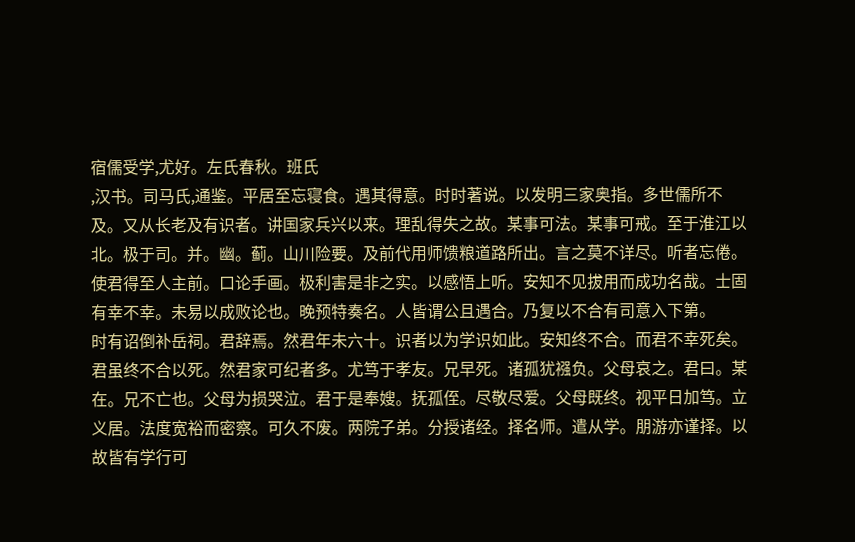宿儒受学,尤好。左氏春秋。班氏
,汉书。司马氏,通鉴。平居至忘寝食。遇其得意。时时著说。以发明三家奥指。多世儒所不及。又从长老及有识者。讲国家兵兴以来。理乱得失之故。某事可法。某事可戒。至于淮江以北。极于司。并。幽。蓟。山川险要。及前代用师馈粮道路所出。言之莫不详尽。听者忘倦。使君得至人主前。口论手画。极利害是非之实。以感悟上听。安知不见拔用而成功名哉。士固有幸不幸。未易以成败论也。晚预特奏名。人皆谓公且遇合。乃复以不合有司意入下第。
时有诏倒补岳祠。君辞焉。然君年未六十。识者以为学识如此。安知终不合。而君不幸死矣。君虽终不合以死。然君家可纪者多。尤笃于孝友。兄早死。诸孤犹襁负。父母哀之。君曰。某在。兄不亡也。父母为损哭泣。君于是奉嫂。抚孤侄。尽敬尽爱。父母既终。视平日加笃。立义居。法度宽裕而密察。可久不废。两院子弟。分授诸经。择名师。遣从学。朋游亦谨择。以故皆有学行可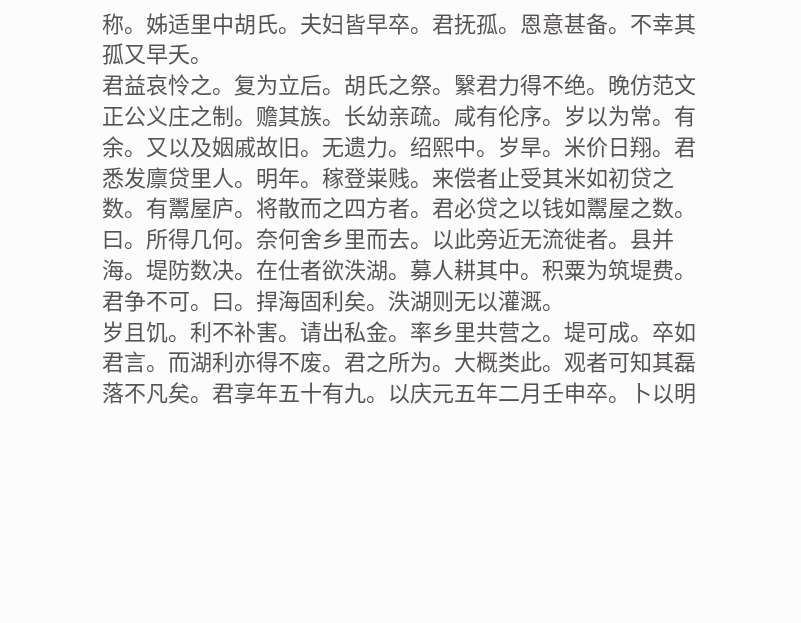称。姊适里中胡氏。夫妇皆早卒。君抚孤。恩意甚备。不幸其孤又早夭。
君益哀怜之。复为立后。胡氏之祭。繄君力得不绝。晚仿范文正公义庄之制。赡其族。长幼亲疏。咸有伦序。岁以为常。有余。又以及姻戚故旧。无遗力。绍熙中。岁旱。米价日翔。君悉发廪贷里人。明年。稼登粜贱。来偿者止受其米如初贷之数。有鬻屋庐。将散而之四方者。君必贷之以钱如鬻屋之数。曰。所得几何。奈何舍乡里而去。以此旁近无流徙者。县并海。堤防数决。在仕者欲泆湖。募人耕其中。积粟为筑堤费。君争不可。曰。捍海固利矣。泆湖则无以灌溉。
岁且饥。利不补害。请出私金。率乡里共营之。堤可成。卒如君言。而湖利亦得不废。君之所为。大概类此。观者可知其磊落不凡矣。君享年五十有九。以庆元五年二月壬申卒。卜以明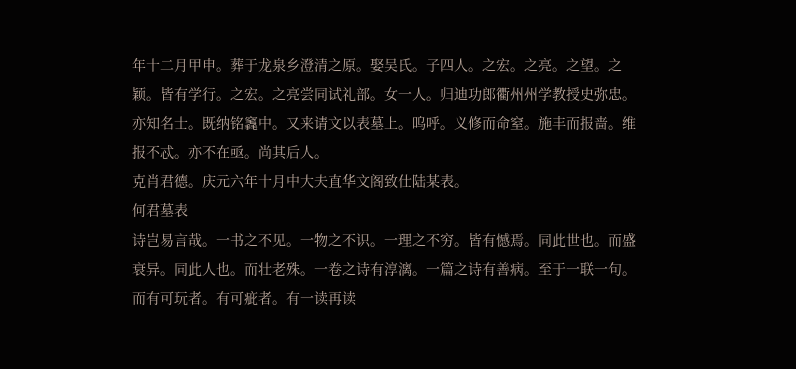年十二月甲申。葬于龙泉乡澄清之原。娶吴氏。子四人。之宏。之亮。之望。之颖。皆有学行。之宏。之亮尝同试礼部。女一人。归迪功郎衢州州学教授史弥忠。亦知名士。既纳铭竁中。又来请文以表墓上。呜呼。义修而命窒。施丰而报啬。维报不忒。亦不在亟。尚其后人。
克肖君德。庆元六年十月中大夫直华文阁致仕陆某表。
何君墓表
诗岂易言哉。一书之不见。一物之不识。一理之不穷。皆有憾焉。同此世也。而盛衰异。同此人也。而壮老殊。一卷之诗有淳漓。一篇之诗有善病。至于一联一句。而有可玩者。有可疵者。有一读再读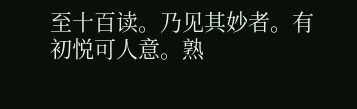至十百读。乃见其妙者。有初悦可人意。熟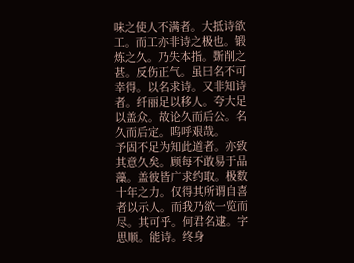味之使人不满者。大抵诗欲工。而工亦非诗之极也。锻炼之久。乃失本指。斲削之甚。反伤正气。虽曰名不可幸得。以名求诗。又非知诗者。纤丽足以移人。夸大足以盖众。故论久而后公。名久而后定。呜呼艰哉。
予固不足为知此道者。亦致其意久矣。顾每不敢易于品藻。盖彼皆广求约取。极数十年之力。仅得其所谓自喜者以示人。而我乃欲一览而尽。其可乎。何君名逮。字思顺。能诗。终身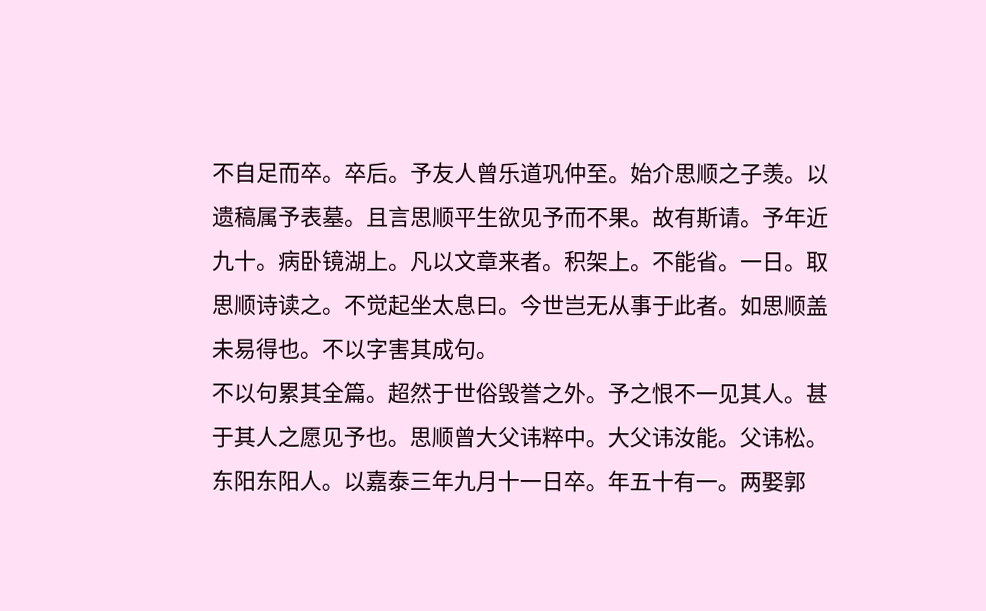不自足而卒。卒后。予友人曾乐道巩仲至。始介思顺之子羡。以遗稿属予表墓。且言思顺平生欲见予而不果。故有斯请。予年近九十。病卧镜湖上。凡以文章来者。积架上。不能省。一日。取思顺诗读之。不觉起坐太息曰。今世岂无从事于此者。如思顺盖未易得也。不以字害其成句。
不以句累其全篇。超然于世俗毁誉之外。予之恨不一见其人。甚于其人之愿见予也。思顺曾大父讳粹中。大父讳汝能。父讳松。东阳东阳人。以嘉泰三年九月十一日卒。年五十有一。两娶郭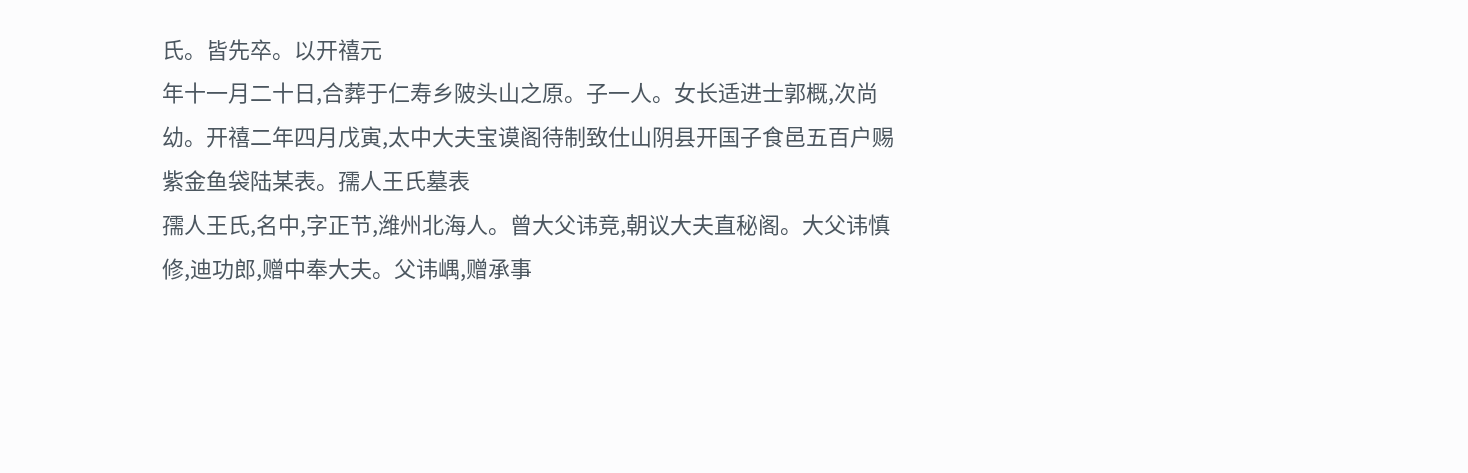氏。皆先卒。以开禧元
年十一月二十日,合葬于仁寿乡陂头山之原。子一人。女长适进士郭概,次尚幼。开禧二年四月戊寅,太中大夫宝谟阁待制致仕山阴县开国子食邑五百户赐紫金鱼袋陆某表。孺人王氏墓表
孺人王氏,名中,字正节,潍州北海人。曾大父讳竞,朝议大夫直秘阁。大父讳慎修,迪功郎,赠中奉大夫。父讳嵎,赠承事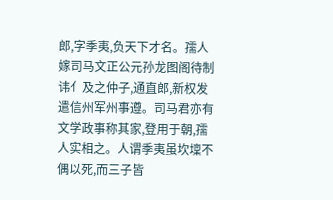郎,字季夷,负天下才名。孺人嫁司马文正公元孙龙图阁待制讳亻及之仲子,通直郎,新权发遣信州军州事遵。司马君亦有文学政事称其家,登用于朝,孺人实相之。人谓季夷虽坎壈不偶以死,而三子皆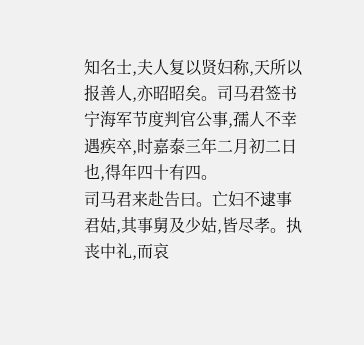知名士,夫人复以贤妇称,天所以报善人,亦昭昭矣。司马君签书宁海军节度判官公事,孺人不幸遇疾卒,时嘉泰三年二月初二日也,得年四十有四。
司马君来赴告曰。亡妇不逮事君姑,其事舅及少姑,皆尽孝。执丧中礼,而哀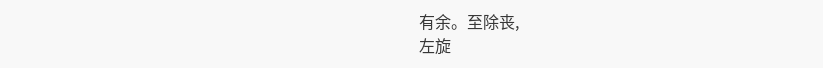有余。至除丧,
左旋